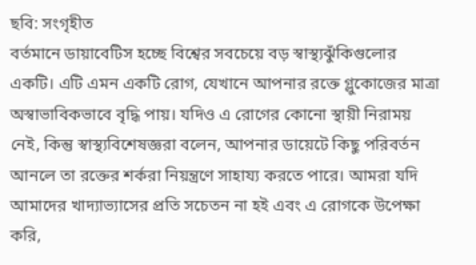ছবি: সংগৃহীত
বর্তমানে ডায়াবেটিস হচ্ছে বিশ্বের সবচেয়ে বড় স্বাস্থ্যঝুঁকিগুলোর একটি। এটি এমন একটি রোগ, যেখানে আপনার রক্তে গ্লুকোজের মাত্রা অস্বাভাবিকভাবে বৃদ্ধি পায়। যদিও এ রোগের কোনো স্থায়ী নিরাময় নেই, কিন্তু স্বাস্থ্যবিশেষজ্ঞরা বলেন, আপনার ডায়েটে কিছু পরিবর্তন আনলে তা রক্তের শর্করা নিয়ন্ত্রণে সাহায্য করতে পারে। আমরা যদি আমাদের খাদ্যাভ্যাসের প্রতি সচেতন না হই এবং এ রোগকে উপেক্ষা করি,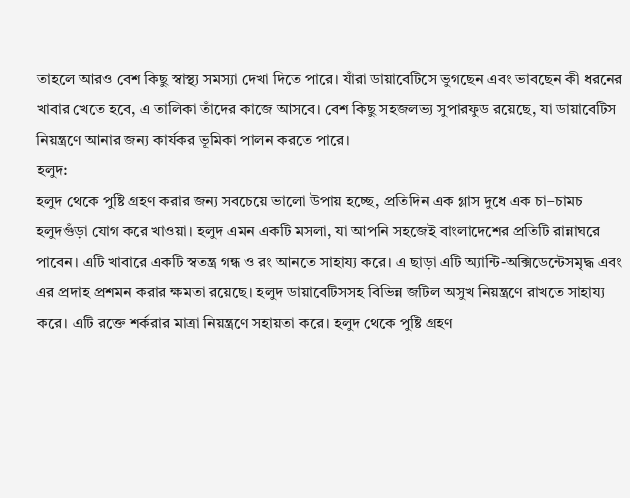তাহলে আরও বেশ কিছু স্বাস্থ্য সমস্যা দেখা দিতে পারে। যাঁরা ডায়াবেটিসে ভুগছেন এবং ভাবছেন কী ধরনের খাবার খেতে হবে, এ তালিকা তাঁদের কাজে আসবে। বেশ কিছু সহজলভ্য সুপারফুড রয়েছে, যা ডায়াবেটিস নিয়ন্ত্রণে আনার জন্য কার্যকর ভূমিকা পালন করতে পারে।
হলুদ:
হলুদ থেকে পুষ্টি গ্রহণ করার জন্য সবচেয়ে ভালো উপায় হচ্ছে, প্রতিদিন এক গ্লাস দুধে এক চা–চামচ হলুদগুঁড়া যোগ করে খাওয়া। হলুদ এমন একটি মসলা, যা আপনি সহজেই বাংলাদেশের প্রতিটি রান্নাঘরে পাবেন। এটি খাবারে একটি স্বতন্ত্র গন্ধ ও রং আনতে সাহায্য করে। এ ছাড়া এটি অ্যান্টি-অক্সিডেন্টেসমৃদ্ধ এবং এর প্রদাহ প্রশমন করার ক্ষমতা রয়েছে। হলুদ ডায়াবেটিসসহ বিভিন্ন জটিল অসুখ নিয়ন্ত্রণে রাখতে সাহায্য করে। এটি রক্তে শর্করার মাত্রা নিয়ন্ত্রণে সহায়তা করে। হলুদ থেকে পুষ্টি গ্রহণ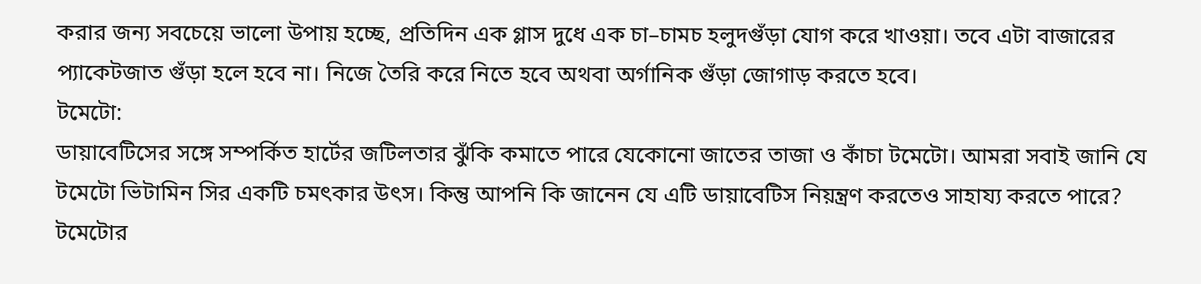করার জন্য সবচেয়ে ভালো উপায় হচ্ছে, প্রতিদিন এক গ্লাস দুধে এক চা–চামচ হলুদগুঁড়া যোগ করে খাওয়া। তবে এটা বাজারের প্যাকেটজাত গুঁড়া হলে হবে না। নিজে তৈরি করে নিতে হবে অথবা অর্গানিক গুঁড়া জোগাড় করতে হবে।
টমেটো:
ডায়াবেটিসের সঙ্গে সম্পর্কিত হার্টের জটিলতার ঝুঁকি কমাতে পারে যেকোনো জাতের তাজা ও কাঁচা টমেটো। আমরা সবাই জানি যে টমেটো ভিটামিন সির একটি চমৎকার উৎস। কিন্তু আপনি কি জানেন যে এটি ডায়াবেটিস নিয়ন্ত্রণ করতেও সাহায্য করতে পারে? টমেটোর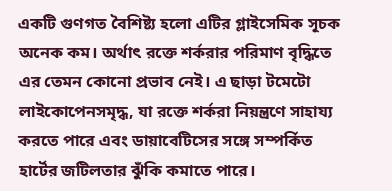একটি গুণগত বৈশিষ্ট্য হলো এটির গ্লাইসেমিক সূচক অনেক কম। অর্থাৎ রক্তে শর্করার পরিমাণ বৃদ্ধিতে এর তেমন কোনো প্রভাব নেই। এ ছাড়া টমেটো লাইকোপেনসমৃদ্ধ, যা রক্তে শর্করা নিয়ন্ত্রণে সাহায্য করতে পারে এবং ডায়াবেটিসের সঙ্গে সম্পর্কিত হার্টের জটিলতার ঝুঁকি কমাতে পারে।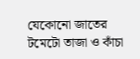যেকোনো জাতের টমেটো তাজা ও কাঁচা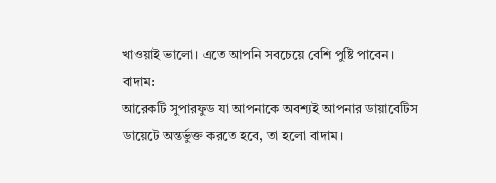খাওয়াই ভালো। এতে আপনি সবচেয়ে বেশি পুষ্টি পাবেন।
বাদাম:
আরেকটি সুপারফুড যা আপনাকে অবশ্যই আপনার ডায়াবেটিস ডায়েটে অন্তর্ভুক্ত করতে হবে, তা হলো বাদাম।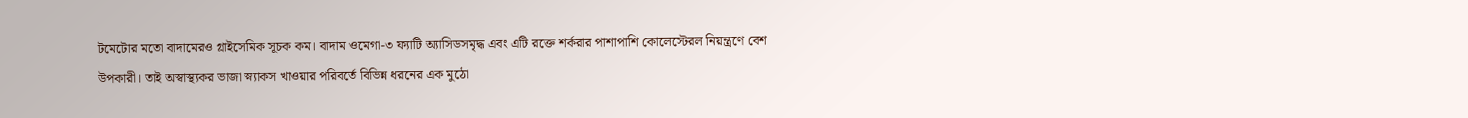টমেটোর মতো বাদামেরও গ্লাইসেমিক সূচক কম। বাদাম ওমেগা-৩ ফ্যাটি অ্যাসিডসমৃদ্ধ এবং এটি রক্তে শর্করার পাশাপাশি কোলেস্টেরল নিয়ন্ত্রণে বেশ উপকারী। তাই অস্বাস্থ্যকর ভাজা স্ন্যাকস খাওয়ার পরিবর্তে বিভিন্ন ধরনের এক মুঠো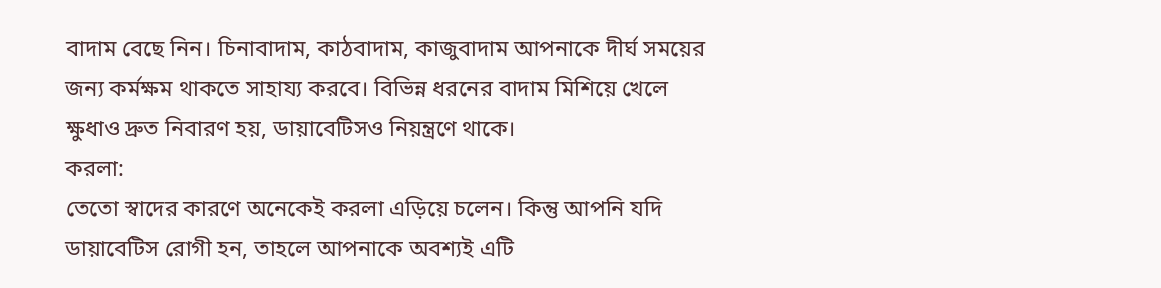বাদাম বেছে নিন। চিনাবাদাম, কাঠবাদাম, কাজুবাদাম আপনাকে দীর্ঘ সময়ের জন্য কর্মক্ষম থাকতে সাহায্য করবে। বিভিন্ন ধরনের বাদাম মিশিয়ে খেলে ক্ষুধাও দ্রুত নিবারণ হয়, ডায়াবেটিসও নিয়ন্ত্রণে থাকে।
করলা:
তেতো স্বাদের কারণে অনেকেই করলা এড়িয়ে চলেন। কিন্তু আপনি যদি ডায়াবেটিস রোগী হন, তাহলে আপনাকে অবশ্যই এটি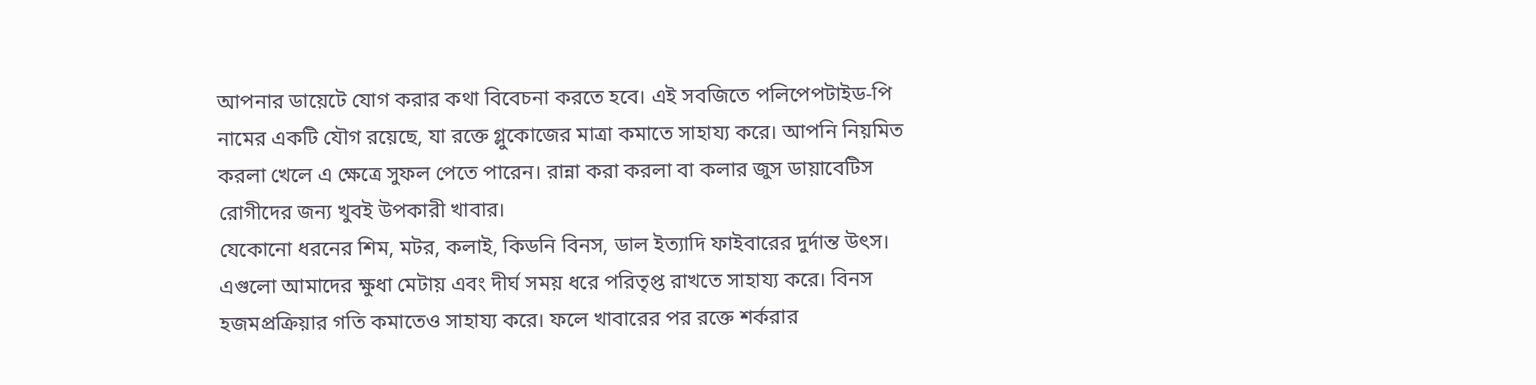আপনার ডায়েটে যোগ করার কথা বিবেচনা করতে হবে। এই সবজিতে পলিপেপটাইড-পি নামের একটি যৌগ রয়েছে, যা রক্তে গ্লুকোজের মাত্রা কমাতে সাহায্য করে। আপনি নিয়মিত করলা খেলে এ ক্ষেত্রে সুফল পেতে পারেন। রান্না করা করলা বা কলার জুস ডায়াবেটিস রোগীদের জন্য খুবই উপকারী খাবার।
যেকোনো ধরনের শিম, মটর, কলাই, কিডনি বিনস, ডাল ইত্যাদি ফাইবারের দুর্দান্ত উৎস। এগুলো আমাদের ক্ষুধা মেটায় এবং দীর্ঘ সময় ধরে পরিতৃপ্ত রাখতে সাহায্য করে। বিনস হজমপ্রক্রিয়ার গতি কমাতেও সাহায্য করে। ফলে খাবারের পর রক্তে শর্করার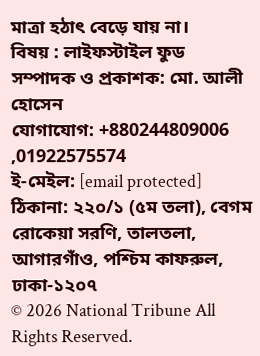মাত্রা হঠাৎ বেড়ে যায় না।
বিষয় : লাইফস্টাইল ফুড
সম্পাদক ও প্রকাশক: মো. আলী হোসেন
যোগাযোগ: +880244809006 ,01922575574
ই-মেইল: [email protected]
ঠিকানা: ২২০/১ (৫ম তলা), বেগম রোকেয়া সরণি, তালতলা, আগারগাঁও, পশ্চিম কাফরুল, ঢাকা-১২০৭
© 2026 National Tribune All Rights Reserved.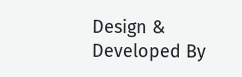Design & Developed By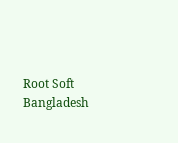Root Soft Bangladesh